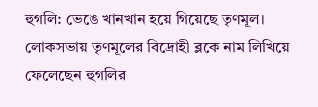হুগলি: ভেঙে খানখান হয়ে গিয়েছে তৃণমূল। লোকসভায় তৃণমূলের বিদ্রোহী ব্লকে নাম লিখিয়ে ফেলেছেন হুগলির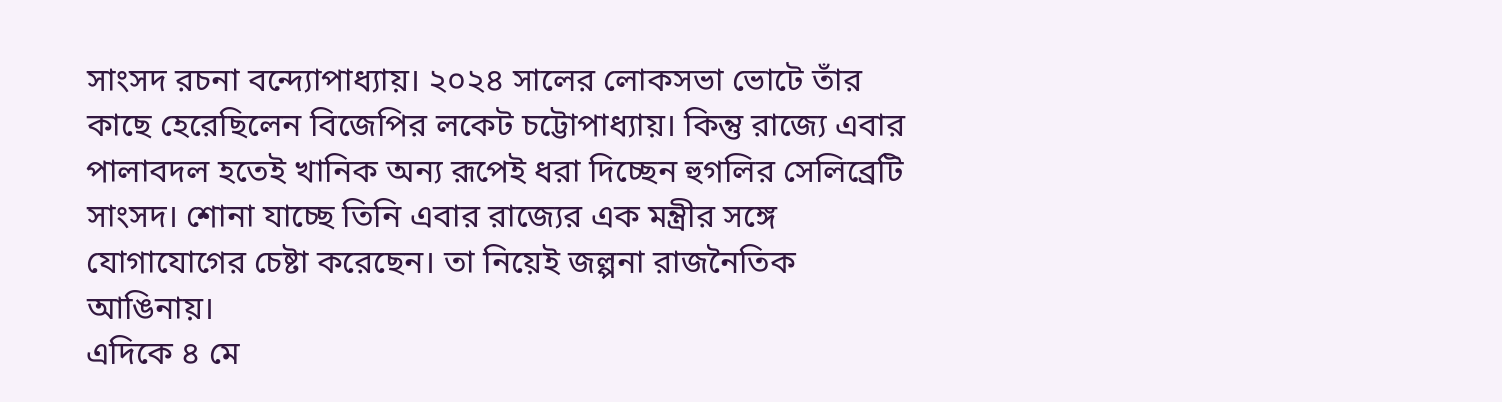সাংসদ রচনা বন্দ্যোপাধ্যায়। ২০২৪ সালের লোকসভা ভোটে তাঁর কাছে হেরেছিলেন বিজেপির লকেট চট্টোপাধ্যায়। কিন্তু রাজ্যে এবার পালাবদল হতেই খানিক অন্য রূপেই ধরা দিচ্ছেন হুগলির সেলিব্রেটি সাংসদ। শোনা যাচ্ছে তিনি এবার রাজ্যের এক মন্ত্রীর সঙ্গে যোগাযোগের চেষ্টা করেছেন। তা নিয়েই জল্পনা রাজনৈতিক আঙিনায়।
এদিকে ৪ মে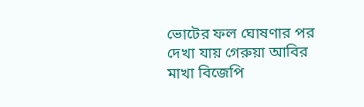ভোটের ফল ঘোষণার পর দেখা যায় গেরুয়া আবির মাখা বিজেপি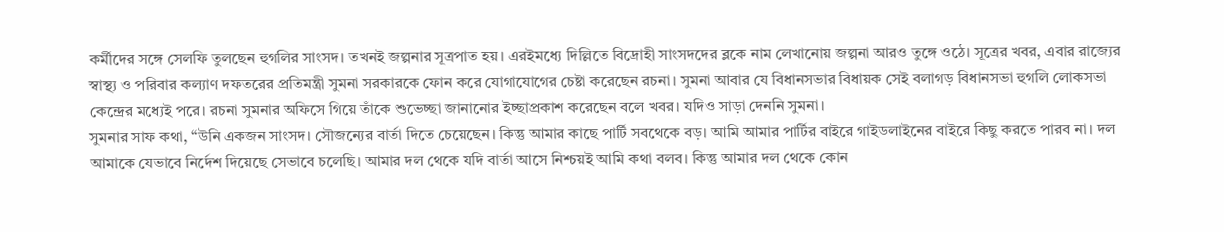কর্মীদের সঙ্গে সেলফি তুলছেন হুগলির সাংসদ। তখনই জল্পনার সূত্রপাত হয়। এরইমধ্যে দিল্লিতে বিদ্রোহী সাংসদদের ব্লকে নাম লেখানোয় জল্পনা আরও তুঙ্গে ওঠে। সূত্রের খবর, এবার রাজ্যের স্বাস্থ্য ও পরিবার কল্যাণ দফতরের প্রতিমন্ত্রী সুমনা সরকারকে ফোন করে যোগাযোগের চেষ্টা করেছেন রচনা। সুমনা আবার যে বিধানসভার বিধায়ক সেই বলাগড় বিধানসভা হুগলি লোকসভা কেন্দ্রের মধ্যেই পরে। রচনা সুমনার অফিসে গিয়ে তাঁকে শুভেচ্ছা জানানোর ইচ্ছাপ্রকাশ করেছেন বলে খবর। যদিও সাড়া দেননি সুমনা।
সুমনার সাফ কথা, “উনি একজন সাংসদ। সৌজন্যের বার্তা দিতে চেয়েছেন। কিন্তু আমার কাছে পার্টি সবথেকে বড়। আমি আমার পার্টির বাইরে গাইডলাইনের বাইরে কিছু করতে পারব না। দল আমাকে যেভাবে নির্দেশ দিয়েছে সেভাবে চলেছি। আমার দল থেকে যদি বার্তা আসে নিশ্চয়ই আমি কথা বলব। কিন্তু আমার দল থেকে কোন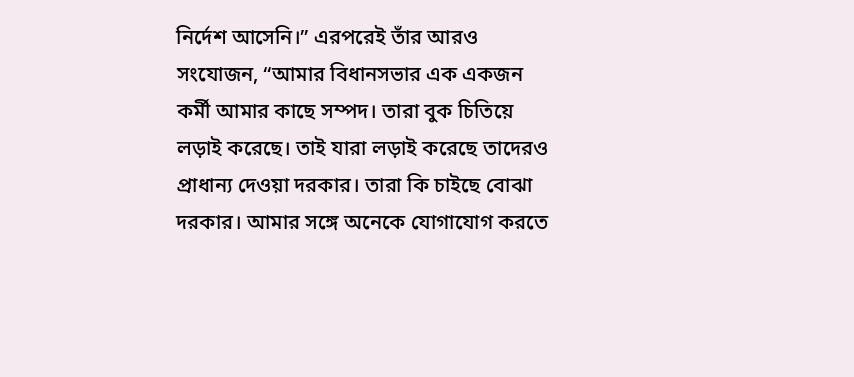নির্দেশ আসেনি।” এরপরেই তাঁর আরও সংযোজন, “আমার বিধানসভার এক একজন কর্মী আমার কাছে সম্পদ। তারা বুক চিতিয়ে লড়াই করেছে। তাই যারা লড়াই করেছে তাদেরও প্রাধান্য দেওয়া দরকার। তারা কি চাইছে বোঝা দরকার। আমার সঙ্গে অনেকে যোগাযোগ করতে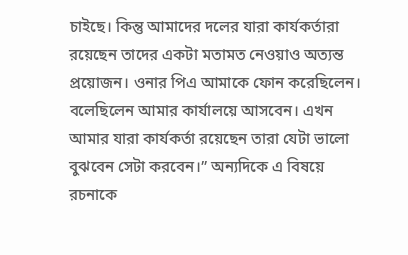চাইছে। কিন্তু আমাদের দলের যারা কার্যকর্তারা রয়েছেন তাদের একটা মতামত নেওয়াও অত্যন্ত প্রয়োজন। ওনার পিএ আমাকে ফোন করেছিলেন। বলেছিলেন আমার কার্যালয়ে আসবেন। এখন আমার যারা কার্যকর্তা রয়েছেন তারা যেটা ভালো বুঝবেন সেটা করবেন।” অন্যদিকে এ বিষয়ে রচনাকে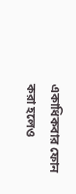একাধিকবার ফোন করা হলেও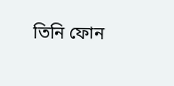তিনি ফোন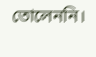তোলেননি।